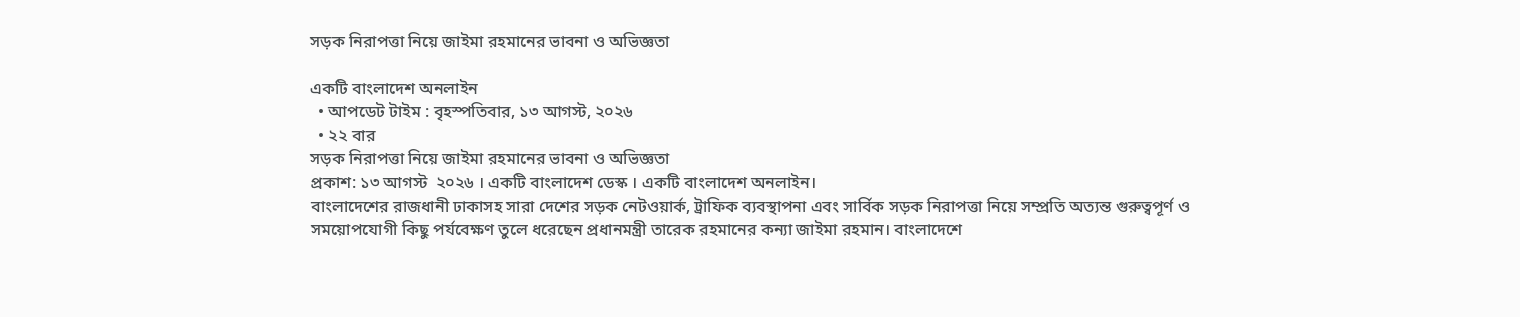সড়ক নিরাপত্তা নিয়ে জাইমা রহমানের ভাবনা ও অভিজ্ঞতা

একটি বাংলাদেশ অনলাইন
  • আপডেট টাইম : বৃহস্পতিবার, ১৩ আগস্ট, ২০২৬
  • ২২ বার
সড়ক নিরাপত্তা নিয়ে জাইমা রহমানের ভাবনা ও অভিজ্ঞতা
প্রকাশ: ১৩ আগস্ট  ২০২৬ । একটি বাংলাদেশ ডেস্ক । একটি বাংলাদেশ অনলাইন।
বাংলাদেশের রাজধানী ঢাকাসহ সারা দেশের সড়ক নেটওয়ার্ক, ট্রাফিক ব্যবস্থাপনা এবং সার্বিক সড়ক নিরাপত্তা নিয়ে সম্প্রতি অত্যন্ত গুরুত্বপূর্ণ ও সময়োপযোগী কিছু পর্যবেক্ষণ তুলে ধরেছেন প্রধানমন্ত্রী তারেক রহমানের কন্যা জাইমা রহমান। বাংলাদেশে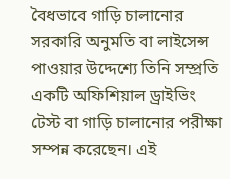বৈধভাবে গাড়ি চালানোর সরকারি অনুমতি বা লাইসেন্স পাওয়ার উদ্দেশ্যে তিনি সম্প্রতি একটি অফিশিয়াল ড্রাইভিং টেস্ট বা গাড়ি চালানোর পরীক্ষা সম্পন্ন করেছেন। এই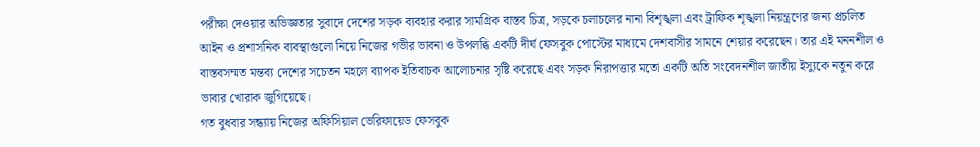পরীক্ষা দেওয়ার অভিজ্ঞতার সুবাদে দেশের সড়ক ব্যবহার করার সামগ্রিক বাস্তব চিত্র, সড়কে চলাচলের নানা বিশৃঙ্খলা এবং ট্রাফিক শৃঙ্খলা নিয়ন্ত্রণের জন্য প্রচলিত আইন ও প্রশাসনিক ব্যবস্থাগুলো নিয়ে নিজের গভীর ভাবনা ও উপলব্ধি একটি দীর্ঘ ফেসবুক পোস্টের মাধ্যমে দেশবাসীর সামনে শেয়ার করেছেন। তার এই মননশীল ও বাস্তবসম্মত মন্তব্য দেশের সচেতন মহলে ব্যাপক ইতিবাচক আলোচনার সৃষ্টি করেছে এবং সড়ক নিরাপত্তার মতো একটি অতি সংবেদনশীল জাতীয় ইস্যুকে নতুন করে ভাবার খোরাক জুগিয়েছে।
গত বুধবার সন্ধ্যায় নিজের অফিসিয়াল ভেরিফায়েড ফেসবুক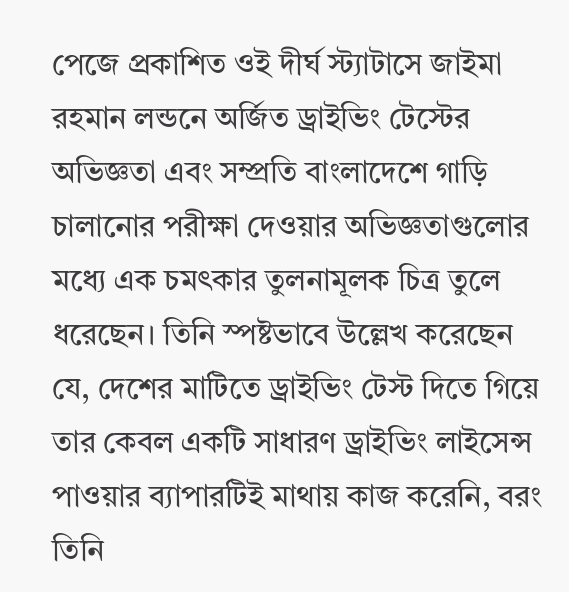পেজে প্রকাশিত ওই দীর্ঘ স্ট্যাটাসে জাইমা রহমান লন্ডনে অর্জিত ড্রাইভিং টেস্টের অভিজ্ঞতা এবং সম্প্রতি বাংলাদেশে গাড়ি চালানোর পরীক্ষা দেওয়ার অভিজ্ঞতাগুলোর মধ্যে এক চমৎকার তুলনামূলক চিত্র তুলে ধরেছেন। তিনি স্পষ্টভাবে উল্লেখ করেছেন যে, দেশের মাটিতে ড্রাইভিং টেস্ট দিতে গিয়ে তার কেবল একটি সাধারণ ড্রাইভিং লাইসেন্স পাওয়ার ব্যাপারটিই মাথায় কাজ করেনি, বরং তিনি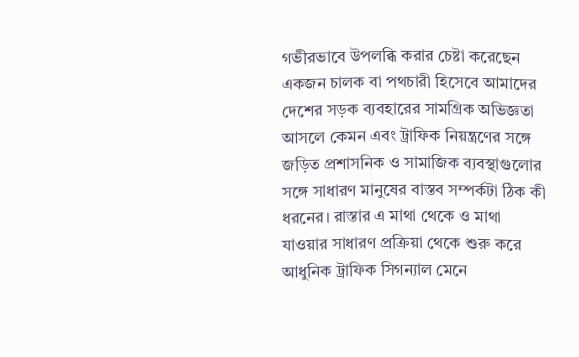গভীরভাবে উপলব্ধি করার চেষ্টা করেছেন একজন চালক বা পথচারী হিসেবে আমাদের দেশের সড়ক ব্যবহারের সামগ্রিক অভিজ্ঞতা আসলে কেমন এবং ট্রাফিক নিয়ন্ত্রণের সঙ্গে জড়িত প্রশাসনিক ও সামাজিক ব্যবস্থাগুলোর সঙ্গে সাধারণ মানুষের বাস্তব সম্পর্কটা ঠিক কী ধরনের। রাস্তার এ মাথা থেকে ও মাথা যাওয়ার সাধারণ প্রক্রিয়া থেকে শুরু করে আধুনিক ট্রাফিক সিগন্যাল মেনে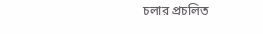চলার প্রচলিত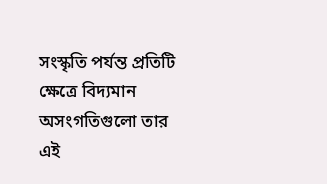সংস্কৃতি পর্যন্ত প্রতিটি ক্ষেত্রে বিদ্যমান অসংগতিগুলো তার এই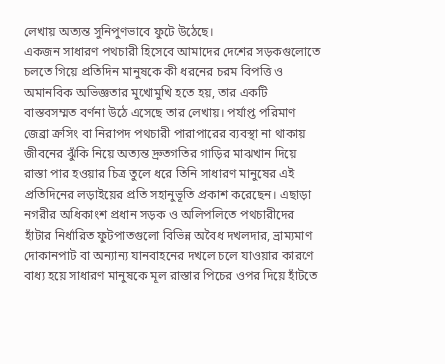লেখায় অত্যন্ত সুনিপুণভাবে ফুটে উঠেছে।
একজন সাধারণ পথচারী হিসেবে আমাদের দেশের সড়কগুলোতে চলতে গিয়ে প্রতিদিন মানুষকে কী ধরনের চরম বিপত্তি ও অমানবিক অভিজ্ঞতার মুখোমুখি হতে হয়, তার একটি বাস্তবসম্মত বর্ণনা উঠে এসেছে তার লেখায়। পর্যাপ্ত পরিমাণ জেব্রা ক্রসিং বা নিরাপদ পথচারী পারাপারের ব্যবস্থা না থাকায় জীবনের ঝুঁকি নিয়ে অত্যন্ত দ্রুতগতির গাড়ির মাঝখান দিয়ে রাস্তা পার হওয়ার চিত্র তুলে ধরে তিনি সাধারণ মানুষের এই প্রতিদিনের লড়াইয়ের প্রতি সহানুভূতি প্রকাশ করেছেন। এছাড়া নগরীর অধিকাংশ প্রধান সড়ক ও অলিপলিতে পথচারীদের হাঁটার নির্ধারিত ফুটপাতগুলো বিভিন্ন অবৈধ দখলদার, ভ্রাম্যমাণ দোকানপাট বা অন্যান্য যানবাহনের দখলে চলে যাওয়ার কারণে বাধ্য হয়ে সাধারণ মানুষকে মূল রাস্তার পিচের ওপর দিয়ে হাঁটতে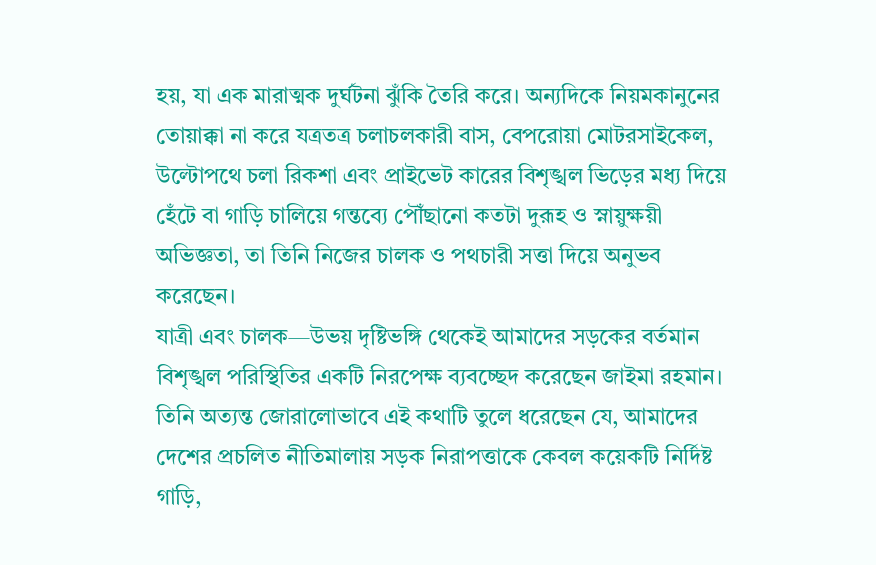হয়, যা এক মারাত্মক দুর্ঘটনা ঝুঁকি তৈরি করে। অন্যদিকে নিয়মকানুনের তোয়াক্কা না করে যত্রতত্র চলাচলকারী বাস, বেপরোয়া মোটরসাইকেল, উল্টোপথে চলা রিকশা এবং প্রাইভেট কারের বিশৃঙ্খল ভিড়ের মধ্য দিয়ে হেঁটে বা গাড়ি চালিয়ে গন্তব্যে পৌঁছানো কতটা দুরূহ ও স্নায়ুক্ষয়ী অভিজ্ঞতা, তা তিনি নিজের চালক ও পথচারী সত্তা দিয়ে অনুভব করেছেন।
যাত্রী এবং চালক—উভয় দৃষ্টিভঙ্গি থেকেই আমাদের সড়কের বর্তমান বিশৃঙ্খল পরিস্থিতির একটি নিরপেক্ষ ব্যবচ্ছেদ করেছেন জাইমা রহমান। তিনি অত্যন্ত জোরালোভাবে এই কথাটি তুলে ধরেছেন যে, আমাদের দেশের প্রচলিত নীতিমালায় সড়ক নিরাপত্তাকে কেবল কয়েকটি নির্দিষ্ট গাড়ি,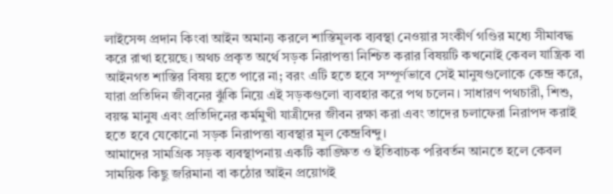লাইসেন্স প্রদান কিংবা আইন অমান্য করলে শাস্তিমূলক ব্যবস্থা নেওয়ার সংকীর্ণ গণ্ডির মধ্যে সীমাবদ্ধ করে রাখা হয়েছে। অথচ প্রকৃত অর্থে সড়ক নিরাপত্তা নিশ্চিত করার বিষয়টি কখনোই কেবল যান্ত্রিক বা আইনগত শাস্তির বিষয় হতে পারে না; বরং এটি হতে হবে সম্পূর্ণভাবে সেই মানুষগুলোকে কেন্দ্র করে, যারা প্রতিদিন জীবনের ঝুঁকি নিয়ে এই সড়কগুলো ব্যবহার করে পথ চলেন। সাধারণ পথচারী, শিশু, বয়স্ক মানুষ এবং প্রতিদিনের কর্মমুখী যাত্রীদের জীবন রক্ষা করা এবং তাদের চলাফেরা নিরাপদ করাই হতে হবে যেকোনো সড়ক নিরাপত্তা ব্যবস্থার মূল কেন্দ্রবিন্দু।
আমাদের সামগ্রিক সড়ক ব্যবস্থাপনায় একটি কাঙ্ক্ষিত ও ইতিবাচক পরিবর্তন আনতে হলে কেবল সাময়িক কিছু জরিমানা বা কঠোর আইন প্রয়োগই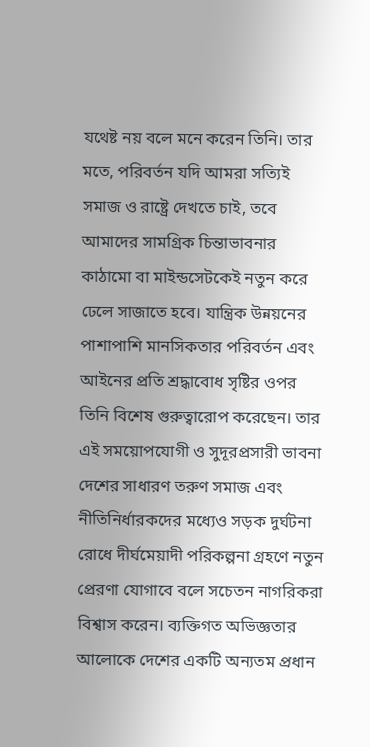যথেষ্ট নয় বলে মনে করেন তিনি। তার মতে, পরিবর্তন যদি আমরা সত্যিই সমাজ ও রাষ্ট্রে দেখতে চাই, তবে আমাদের সামগ্রিক চিন্তাভাবনার কাঠামো বা মাইন্ডসেটকেই নতুন করে ঢেলে সাজাতে হবে। যান্ত্রিক উন্নয়নের পাশাপাশি মানসিকতার পরিবর্তন এবং আইনের প্রতি শ্রদ্ধাবোধ সৃষ্টির ওপর তিনি বিশেষ গুরুত্বারোপ করেছেন। তার এই সময়োপযোগী ও সুদূরপ্রসারী ভাবনা দেশের সাধারণ তরুণ সমাজ এবং নীতিনির্ধারকদের মধ্যেও সড়ক দুর্ঘটনা রোধে দীর্ঘমেয়াদী পরিকল্পনা গ্রহণে নতুন প্রেরণা যোগাবে বলে সচেতন নাগরিকরা বিশ্বাস করেন। ব্যক্তিগত অভিজ্ঞতার আলোকে দেশের একটি অন্যতম প্রধান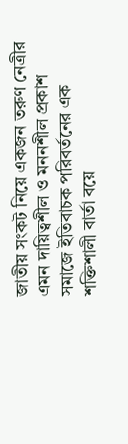জাতীয় সংকট নিয়ে একজন তরুণ নেত্রীর এমন দায়িত্বশীল ও মননশীল প্রকাশ সমাজে ইতিবাচক পরিবর্তনের এক শক্তিশালী বার্তা বয়ে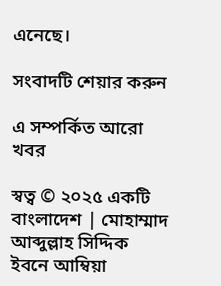এনেছে।

সংবাদটি শেয়ার করুন

এ সম্পর্কিত আরো খবর

স্বত্ব © ২০২৫ একটি বাংলাদেশ | মোহাম্মাদ আব্দুল্লাহ সিদ্দিক ইবনে আম্বিয়া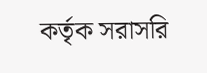কর্তৃক সরাসরি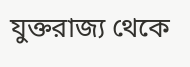যুক্তরাজ্য থেকে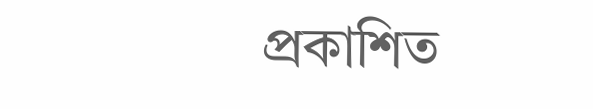প্রকাশিত